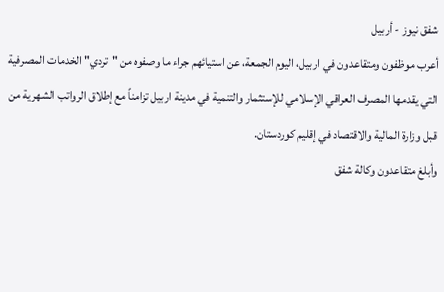شفق نيوز - أربيل
أعرب موظفون ومتقاعدون في اربيل، اليوم الجمعة، عن استيائهم جراء ما وصفوه من "تردي" الخدمات المصرفية التي يقدمها المصرف العراقي الإسلامي للإستثمار والتنمية في مدينة اربيل تزامناً مع إطلاق الرواتب الشهرية من قبل وزارة المالية والاقتصاد في إقليم كوردستان.
وأبلغ متقاعدون وكالة شفق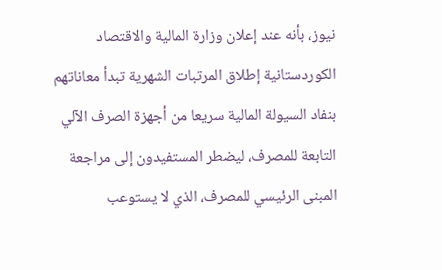نيوز، بأنه عند إعلان وزارة المالية والاقتصاد الكوردستانية إطلاق المرتبات الشهرية تبدأ معاناتهم بنفاد السيولة المالية سريعا من أجهزة الصرف الآلي التابعة للمصرف، ليضطر المستفيدون إلى مراجعة المبنى الرئيسي للمصرف، الذي لا يستوعب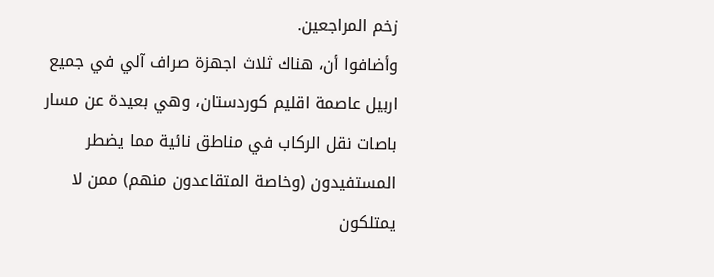زخم المراجعين.
وأضافوا أن، هناك ثلاث اجهزة صراف آلي في جميع اربيل عاصمة اقليم كوردستان، وهي بعيدة عن مسار باصات نقل الركاب في مناطق نائية مما يضطر المستفيدون (وخاصة المتقاعدون منهم) ممن لا يمتلكون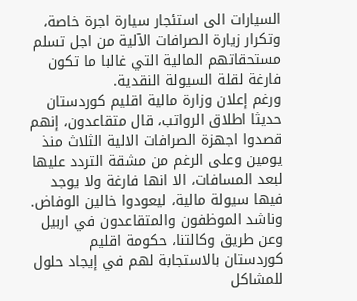السيارات الى استئجار سيارة اجرة خاصة، وتكرار زيارة الصرافات الآلية من اجل تسلم مستحقاتهم المالية التي غالبا ما تكون فارغة لقلة السيولة النقدية.
ورغم إعلان وزارة مالية اقليم كوردستان حديثا اطلاق الرواتب، قال متقاعدون، إنهم قصدوا اجهزة الصرافات الالية الثلاث منذ يومين وعلى الرغم من مشقة التردد عليها لبعد المسافات، الا انها فارغة ولا يوجد فيها سيولة مالية، ليعودوا خالين الوفاض.
وناشد الموظفون والمتقاعدون في اربيل وعن طريق وكالتنا، حكومة اقليم كوردستان بالاستجابة لهم في إيجاد حلول للمشاكل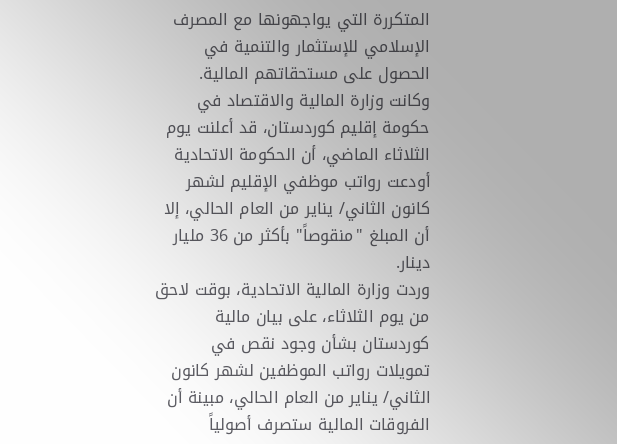المتكررة التي يواجهونها مع المصرف الإسلامي للإستثمار والتنمية في الحصول على مستحقاتهم المالية.
وكانت وزارة المالية والاقتصاد في حكومة إقليم كوردستان، قد أعلنت يوم الثلاثاء الماضي، أن الحكومة الاتحادية أودعت رواتب موظفي الإقليم لشهر كانون الثاني/ يناير من العام الحالي، إلا أن المبلغ "منقوصاً" بأكثر من 36 مليار دينار.
وردت وزارة المالية الاتحادية، بوقت لاحق من يوم الثلاثاء، على بيان مالية كوردستان بشأن وجود نقص في تمويلات رواتب الموظفين لشهر كانون الثاني/ يناير من العام الحالي، مبينة أن الفروقات المالية ستصرف أصولياً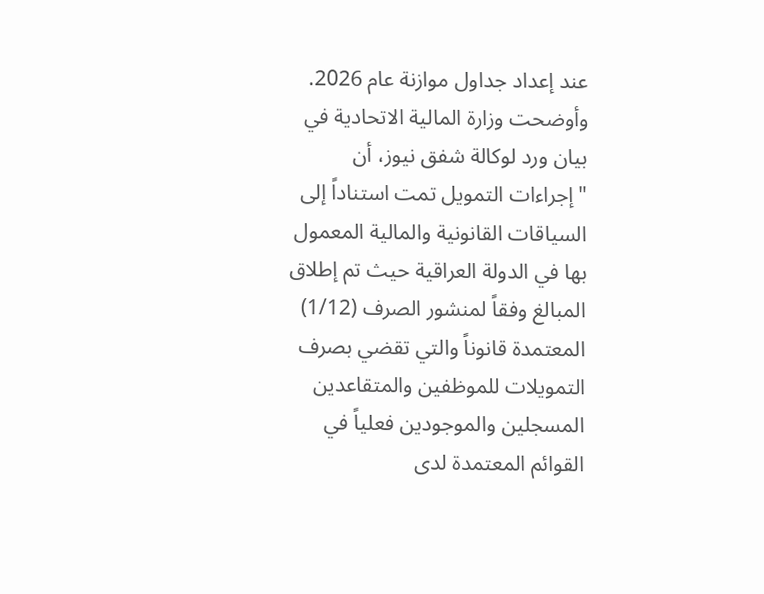عند إعداد جداول موازنة عام 2026.
وأوضحت وزارة المالية الاتحادية في بيان ورد لوكالة شفق نيوز، أن "إجراءات التمويل تمت استناداً إلى السياقات القانونية والمالية المعمول بها في الدولة العراقية حيث تم إطلاق المبالغ وفقاً لمنشور الصرف (1/12) المعتمدة قانوناً والتي تقضي بصرف التمويلات للموظفين والمتقاعدين المسجلين والموجودين فعلياً في القوائم المعتمدة لدى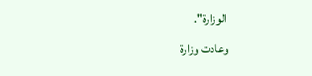الوزارة".
وعادت وزارة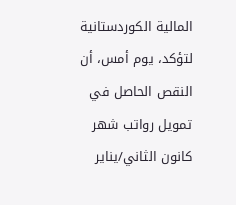المالية الكوردستانية لتؤكد، يوم أمس، أن النقص الحاصل في تمويل رواتب شهر كانون الثاني/يناير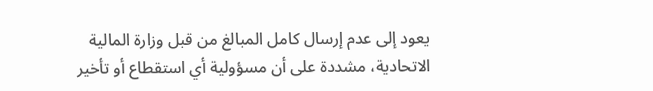يعود إلى عدم إرسال كامل المبالغ من قبل وزارة المالية الاتحادية، مشددة على أن مسؤولية أي استقطاع أو تأخير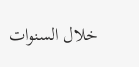خلال السنوات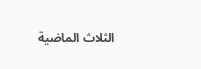الثلاث الماضية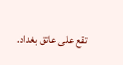تقع على عاتق بغداد.